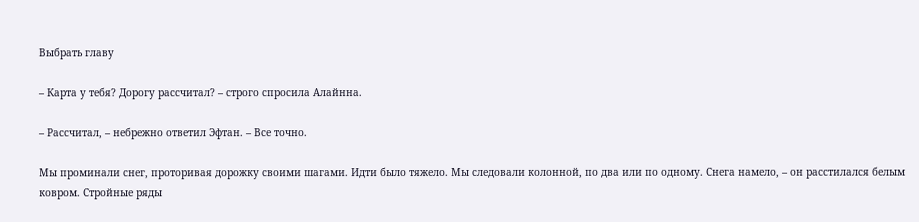Выбрать главу

– Карта у тебя? Дорогу рассчитал? – строго спросила Алайнна.

– Рассчитал, – небрежно ответил Эфтан. – Все точно.

Мы проминали снег, проторивая дорожку своими шагами. Идти было тяжело. Мы следовали колонной, по два или по одному. Снега намело, – он расстилался белым ковром. Стройные ряды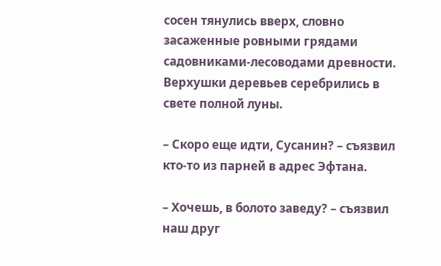сосен тянулись вверх, словно засаженные ровными грядами садовниками-лесоводами древности. Верхушки деревьев серебрились в свете полной луны.

– Скоро еще идти, Сусанин? – съязвил кто-то из парней в адрес Эфтана.

– Хочешь, в болото заведу? – съязвил наш друг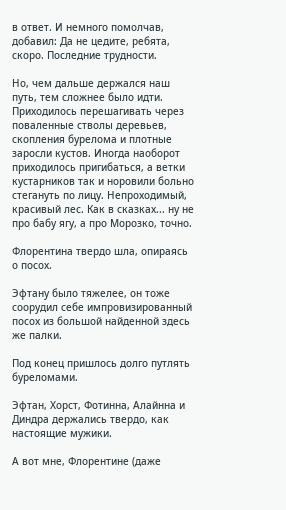в ответ. И немного помолчав, добавил: Да не цедите, ребята, скоро. Последние трудности.

Но, чем дальше держался наш путь, тем сложнее было идти. Приходилось перешагивать через поваленные стволы деревьев, скопления бурелома и плотные заросли кустов. Иногда наоборот приходилось пригибаться, а ветки кустарников так и норовили больно стегануть по лицу. Непроходимый, красивый лес. Как в сказках... ну не про бабу ягу, а про Морозко, точно.

Флорентина твердо шла, опираясь о посох.

Эфтану было тяжелее, он тоже соорудил себе импровизированный посох из большой найденной здесь же палки.

Под конец пришлось долго путлять буреломами.

Эфтан, Хорст, Фотинна, Алайнна и Диндра держались твердо, как настоящие мужики.

А вот мне, Флорентине (даже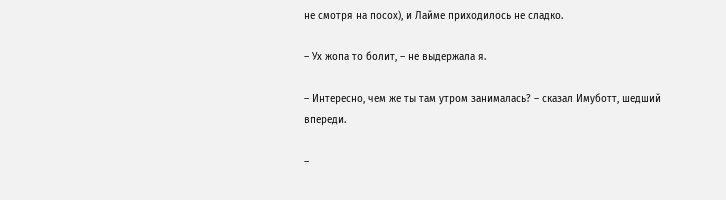не смотря на посох), и Лайме приходилось не сладко.

– Ух жопа то болит, – не выдержала я.

– Интересно, чем же ты там утром занималась? – сказал Имуботт, шедший впереди.

–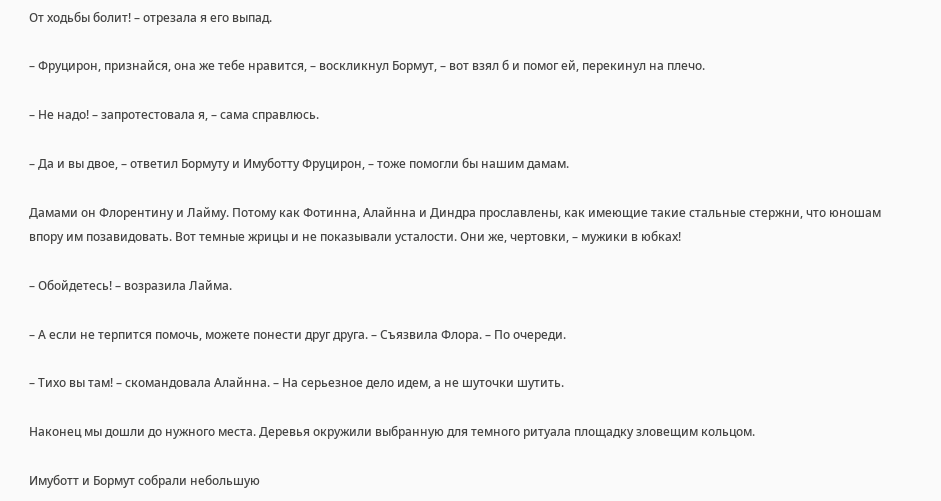От ходьбы болит! – отрезала я его выпад.

– Фруцирон, признайся, она же тебе нравится, – воскликнул Бормут, – вот взял б и помог ей, перекинул на плечо.

– Не надо! – запротестовала я, – сама справлюсь.

– Да и вы двое, – ответил Бормуту и Имуботту Фруцирон, – тоже помогли бы нашим дамам.

Дамами он Флорентину и Лайму. Потому как Фотинна, Алайнна и Диндра прославлены, как имеющие такие стальные стержни, что юношам впору им позавидовать. Вот темные жрицы и не показывали усталости. Они же, чертовки, – мужики в юбках!

– Обойдетесь! – возразила Лайма.

– А если не терпится помочь, можете понести друг друга. – Съязвила Флора. – По очереди.

– Тихо вы там! – скомандовала Алайнна. – На серьезное дело идем, а не шуточки шутить.

Наконец мы дошли до нужного места. Деревья окружили выбранную для темного ритуала площадку зловещим кольцом.

Имуботт и Бормут собрали небольшую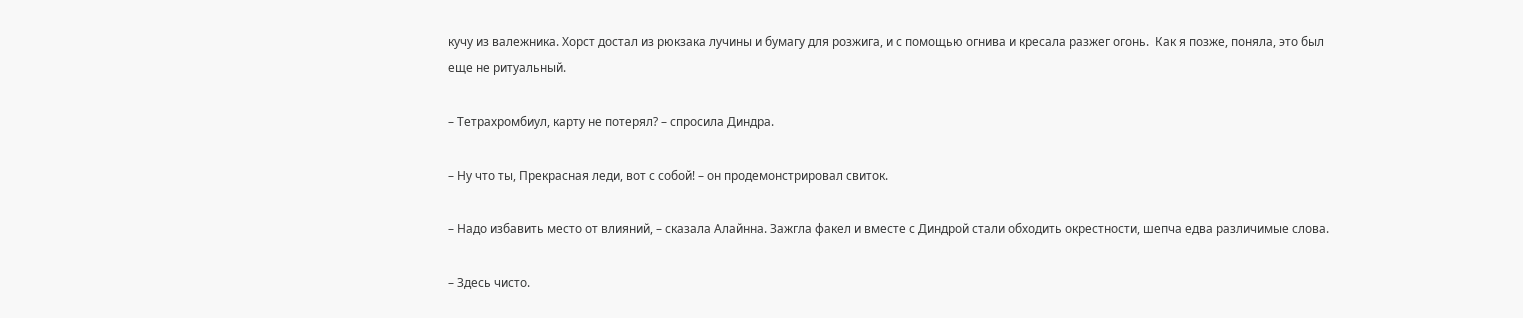кучу из валежника. Хорст достал из рюкзака лучины и бумагу для розжига, и с помощью огнива и кресала разжег огонь.  Как я позже, поняла, это был еще не ритуальный.

– Тетрахромбиул, карту не потерял? – спросила Диндра.

– Ну что ты, Прекрасная леди, вот с собой! – он продемонстрировал свиток.

– Надо избавить место от влияний, – сказала Алайнна. Зажгла факел и вместе с Диндрой стали обходить окрестности, шепча едва различимые слова.

– Здесь чисто.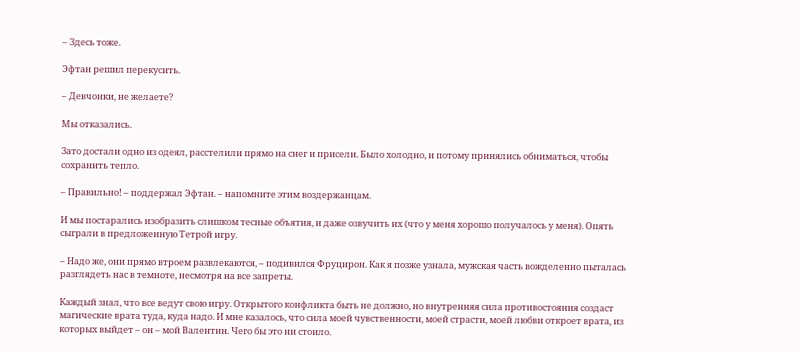– Здесь тоже.

Эфтан решил перекусить.

– Девчонки, не желаете?

Мы отказались.

Зато достали одно из одеял, расстелили прямо на снег и присели. Было холодно, и потому принялись обниматься, чтобы сохранить тепло.

– Правильно! – поддержал Эфтан. – напомните этим воздержанцам.

И мы постарались изобразить слишком тесные объятия, и даже озвучить их (что у меня хорошо получалось у меня). Опять сыграли в предложенную Тетрой игру.

– Надо же, они прямо втроем развлекаются, – подивился Фруцирон. Как я позже узнала, мужская часть вожделенно пыталась разглядеть нас в темноте, несмотря на все запреты.

Каждый знал, что все ведут свою игру. Открытого конфликта быть не должно, но внутренняя сила противостояния создаст магические врата туда, куда надо. И мне казалось, что сила моей чувственности, моей страсти, моей любви откроет врата, из которых выйдет – он – мой Валентин. Чего бы это ни стоило.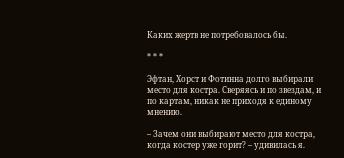Каких жертв не потребовалось бы.

* * *

Эфтан, Хорст и Фотинна долго выбирали место для костра. Сверяясь и по звездам, и по картам, никак не приходя к единому мнению.

– Зачем они выбирают место для костра, когда костер уже горит? – удивилась я.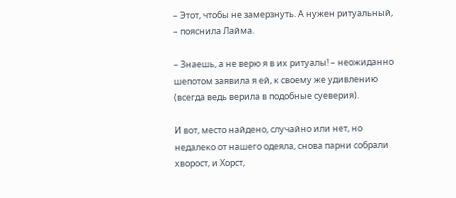– Этот, чтобы не замерзнуть. А нужен ритуальный, – пояснила Лайма.

– Знаешь, а не верю я в их ритуалы! – неожиданно шепотом заявила я ей, к своему же удивлению (всегда ведь верила в подобные суеверия).

И вот, место найдено, случайно или нет, но недалеко от нашего одеяла, снова парни собрали хворост, и Хорст,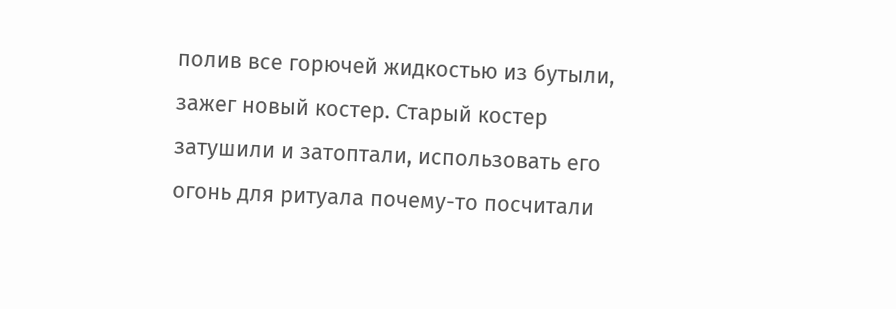полив все горючей жидкостью из бутыли, зажег новый костер. Старый костер затушили и затоптали, использовать его огонь для ритуала почему-то посчитали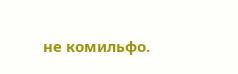не комильфо.